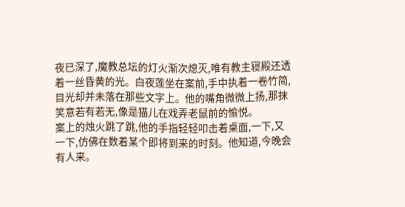夜已深了,魔教总坛的灯火渐次熄灭,唯有教主寝殿还透着一丝昏黄的光。白夜莲坐在案前,手中执着一卷竹简,目光却并未落在那些文字上。他的嘴角微微上扬,那抹笑意若有若无,像是猫儿在戏弄老鼠前的愉悦。
案上的烛火跳了跳,他的手指轻轻叩击着桌面,一下,又一下,仿佛在数着某个即将到来的时刻。他知道,今晚会有人来。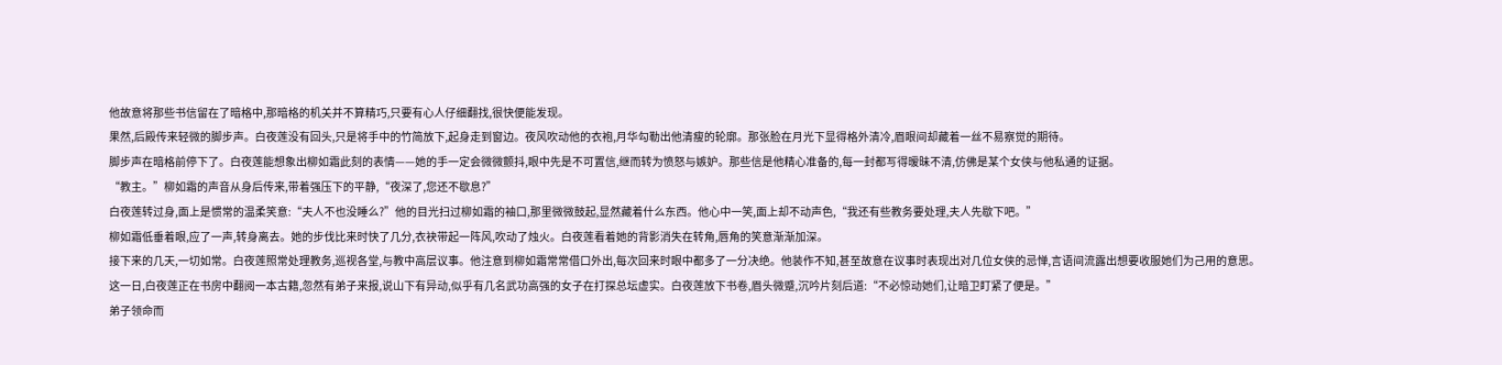他故意将那些书信留在了暗格中,那暗格的机关并不算精巧,只要有心人仔细翻找,很快便能发现。
果然,后殿传来轻微的脚步声。白夜莲没有回头,只是将手中的竹简放下,起身走到窗边。夜风吹动他的衣袍,月华勾勒出他清瘦的轮廓。那张脸在月光下显得格外清冷,眉眼间却藏着一丝不易察觉的期待。
脚步声在暗格前停下了。白夜莲能想象出柳如霜此刻的表情——她的手一定会微微颤抖,眼中先是不可置信,继而转为愤怒与嫉妒。那些信是他精心准备的,每一封都写得暧昧不清,仿佛是某个女侠与他私通的证据。
“教主。”柳如霜的声音从身后传来,带着强压下的平静,“夜深了,您还不歇息?”
白夜莲转过身,面上是惯常的温柔笑意:“夫人不也没睡么?”他的目光扫过柳如霜的袖口,那里微微鼓起,显然藏着什么东西。他心中一笑,面上却不动声色,“我还有些教务要处理,夫人先歇下吧。”
柳如霜低垂着眼,应了一声,转身离去。她的步伐比来时快了几分,衣袂带起一阵风,吹动了烛火。白夜莲看着她的背影消失在转角,唇角的笑意渐渐加深。
接下来的几天,一切如常。白夜莲照常处理教务,巡视各堂,与教中高层议事。他注意到柳如霜常常借口外出,每次回来时眼中都多了一分决绝。他装作不知,甚至故意在议事时表现出对几位女侠的忌惮,言语间流露出想要收服她们为己用的意思。
这一日,白夜莲正在书房中翻阅一本古籍,忽然有弟子来报,说山下有异动,似乎有几名武功高强的女子在打探总坛虚实。白夜莲放下书卷,眉头微蹙,沉吟片刻后道:“不必惊动她们,让暗卫盯紧了便是。”
弟子领命而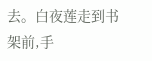去。白夜莲走到书架前,手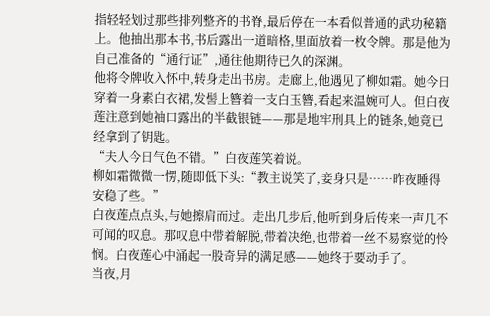指轻轻划过那些排列整齐的书脊,最后停在一本看似普通的武功秘籍上。他抽出那本书,书后露出一道暗格,里面放着一枚令牌。那是他为自己准备的“通行证”,通往他期待已久的深渊。
他将令牌收入怀中,转身走出书房。走廊上,他遇见了柳如霜。她今日穿着一身素白衣裙,发髻上簪着一支白玉簪,看起来温婉可人。但白夜莲注意到她袖口露出的半截银链——那是地牢刑具上的链条,她竟已经拿到了钥匙。
“夫人今日气色不错。”白夜莲笑着说。
柳如霜微微一愣,随即低下头:“教主说笑了,妾身只是……昨夜睡得安稳了些。”
白夜莲点点头,与她擦肩而过。走出几步后,他听到身后传来一声几不可闻的叹息。那叹息中带着解脱,带着决绝,也带着一丝不易察觉的怜悯。白夜莲心中涌起一股奇异的满足感——她终于要动手了。
当夜,月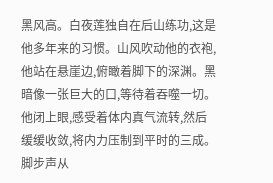黑风高。白夜莲独自在后山练功,这是他多年来的习惯。山风吹动他的衣袍,他站在悬崖边,俯瞰着脚下的深渊。黑暗像一张巨大的口,等待着吞噬一切。他闭上眼,感受着体内真气流转,然后缓缓收敛,将内力压制到平时的三成。
脚步声从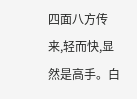四面八方传来,轻而快,显然是高手。白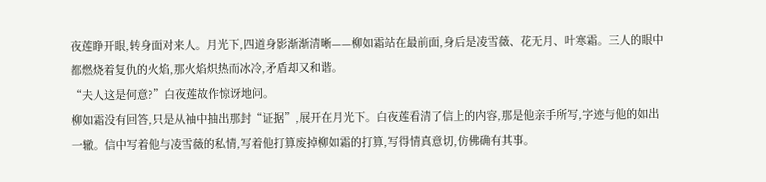夜莲睁开眼,转身面对来人。月光下,四道身影渐渐清晰——柳如霜站在最前面,身后是凌雪薇、花无月、叶寒霜。三人的眼中都燃烧着复仇的火焰,那火焰炽热而冰冷,矛盾却又和谐。
“夫人这是何意?”白夜莲故作惊讶地问。
柳如霜没有回答,只是从袖中抽出那封“证据”,展开在月光下。白夜莲看清了信上的内容,那是他亲手所写,字迹与他的如出一辙。信中写着他与凌雪薇的私情,写着他打算废掉柳如霜的打算,写得情真意切,仿佛确有其事。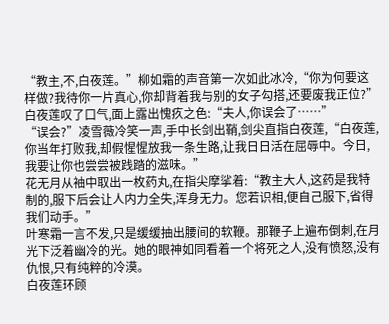“教主,不,白夜莲。”柳如霜的声音第一次如此冰冷,“你为何要这样做?我待你一片真心,你却背着我与别的女子勾搭,还要废我正位?”
白夜莲叹了口气,面上露出愧疚之色:“夫人,你误会了……”
“误会?”凌雪薇冷笑一声,手中长剑出鞘,剑尖直指白夜莲,“白夜莲,你当年打败我,却假惺惺放我一条生路,让我日日活在屈辱中。今日,我要让你也尝尝被践踏的滋味。”
花无月从袖中取出一枚药丸,在指尖摩挲着:“教主大人,这药是我特制的,服下后会让人内力全失,浑身无力。您若识相,便自己服下,省得我们动手。”
叶寒霜一言不发,只是缓缓抽出腰间的软鞭。那鞭子上遍布倒刺,在月光下泛着幽冷的光。她的眼神如同看着一个将死之人,没有愤怒,没有仇恨,只有纯粹的冷漠。
白夜莲环顾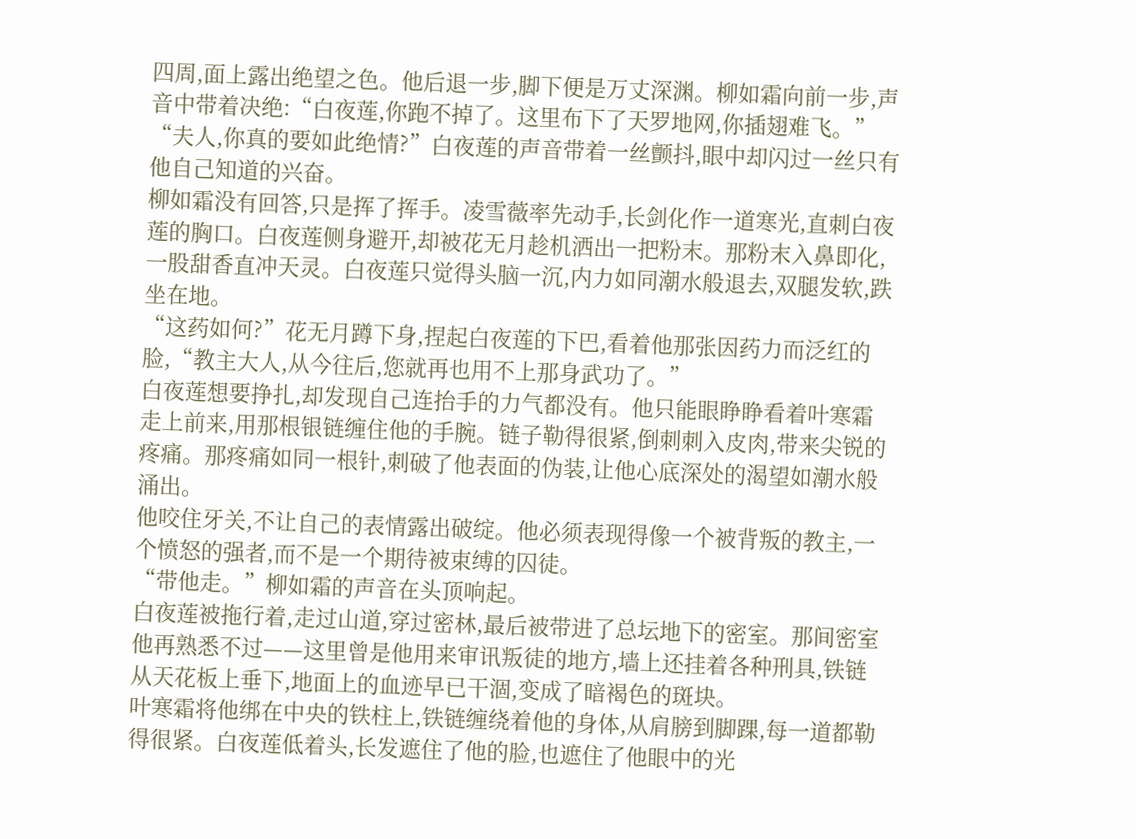四周,面上露出绝望之色。他后退一步,脚下便是万丈深渊。柳如霜向前一步,声音中带着决绝:“白夜莲,你跑不掉了。这里布下了天罗地网,你插翅难飞。”
“夫人,你真的要如此绝情?”白夜莲的声音带着一丝颤抖,眼中却闪过一丝只有他自己知道的兴奋。
柳如霜没有回答,只是挥了挥手。凌雪薇率先动手,长剑化作一道寒光,直刺白夜莲的胸口。白夜莲侧身避开,却被花无月趁机洒出一把粉末。那粉末入鼻即化,一股甜香直冲天灵。白夜莲只觉得头脑一沉,内力如同潮水般退去,双腿发软,跌坐在地。
“这药如何?”花无月蹲下身,捏起白夜莲的下巴,看着他那张因药力而泛红的脸,“教主大人,从今往后,您就再也用不上那身武功了。”
白夜莲想要挣扎,却发现自己连抬手的力气都没有。他只能眼睁睁看着叶寒霜走上前来,用那根银链缠住他的手腕。链子勒得很紧,倒刺刺入皮肉,带来尖锐的疼痛。那疼痛如同一根针,刺破了他表面的伪装,让他心底深处的渴望如潮水般涌出。
他咬住牙关,不让自己的表情露出破绽。他必须表现得像一个被背叛的教主,一个愤怒的强者,而不是一个期待被束缚的囚徒。
“带他走。”柳如霜的声音在头顶响起。
白夜莲被拖行着,走过山道,穿过密林,最后被带进了总坛地下的密室。那间密室他再熟悉不过——这里曾是他用来审讯叛徒的地方,墙上还挂着各种刑具,铁链从天花板上垂下,地面上的血迹早已干涸,变成了暗褐色的斑块。
叶寒霜将他绑在中央的铁柱上,铁链缠绕着他的身体,从肩膀到脚踝,每一道都勒得很紧。白夜莲低着头,长发遮住了他的脸,也遮住了他眼中的光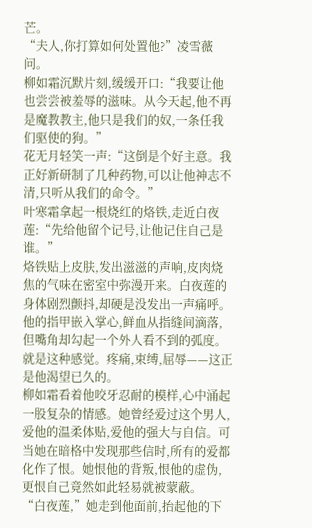芒。
“夫人,你打算如何处置他?”凌雪薇问。
柳如霜沉默片刻,缓缓开口:“我要让他也尝尝被羞辱的滋味。从今天起,他不再是魔教教主,他只是我们的奴,一条任我们驱使的狗。”
花无月轻笑一声:“这倒是个好主意。我正好新研制了几种药物,可以让他神志不清,只听从我们的命令。”
叶寒霜拿起一根烧红的烙铁,走近白夜莲:“先给他留个记号,让他记住自己是谁。”
烙铁贴上皮肤,发出滋滋的声响,皮肉烧焦的气味在密室中弥漫开来。白夜莲的身体剧烈颤抖,却硬是没发出一声痛呼。他的指甲嵌入掌心,鲜血从指缝间滴落,但嘴角却勾起一个外人看不到的弧度。
就是这种感觉。疼痛,束缚,屈辱——这正是他渴望已久的。
柳如霜看着他咬牙忍耐的模样,心中涌起一股复杂的情感。她曾经爱过这个男人,爱他的温柔体贴,爱他的强大与自信。可当她在暗格中发现那些信时,所有的爱都化作了恨。她恨他的背叛,恨他的虚伪,更恨自己竟然如此轻易就被蒙蔽。
“白夜莲,”她走到他面前,抬起他的下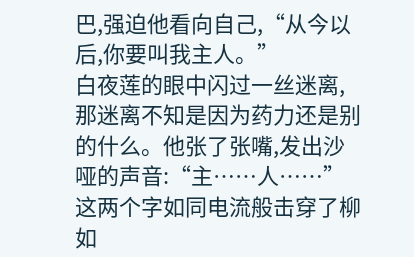巴,强迫他看向自己,“从今以后,你要叫我主人。”
白夜莲的眼中闪过一丝迷离,那迷离不知是因为药力还是别的什么。他张了张嘴,发出沙哑的声音:“主……人……”
这两个字如同电流般击穿了柳如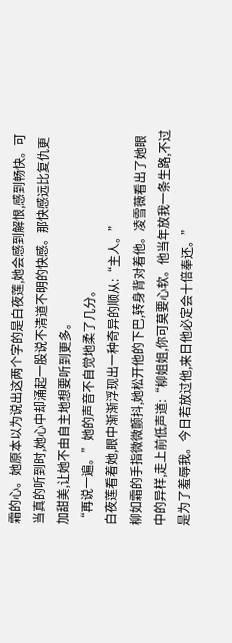霜的心。她原本以为说出这两个字的是白夜莲,她会感到解恨,感到畅快。可当真的听到时,她心中却涌起一股说不清道不明的快感。那快感远比复仇更加甜美,让她不由自主地想要听到更多。
“再说一遍。”她的声音不自觉地柔了几分。
白夜莲看着她,眼中渐渐浮现出一种奇异的顺从:“主人。”
柳如霜的手指微微颤抖,她松开他的下巴,转身背对着他。凌雪薇看出了她眼中的异样,走上前低声道:“柳姐姐,你可莫要心软。他当年放我一条生路,不过是为了羞辱我。今日若放过他,来日他必定会十倍奉还。”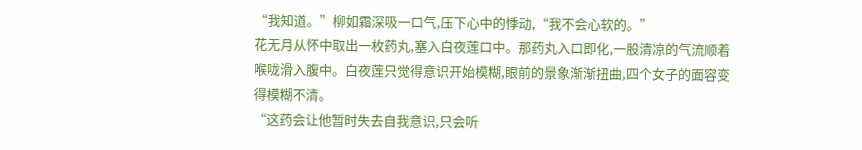“我知道。”柳如霜深吸一口气,压下心中的悸动,“我不会心软的。”
花无月从怀中取出一枚药丸,塞入白夜莲口中。那药丸入口即化,一股清凉的气流顺着喉咙滑入腹中。白夜莲只觉得意识开始模糊,眼前的景象渐渐扭曲,四个女子的面容变得模糊不清。
“这药会让他暂时失去自我意识,只会听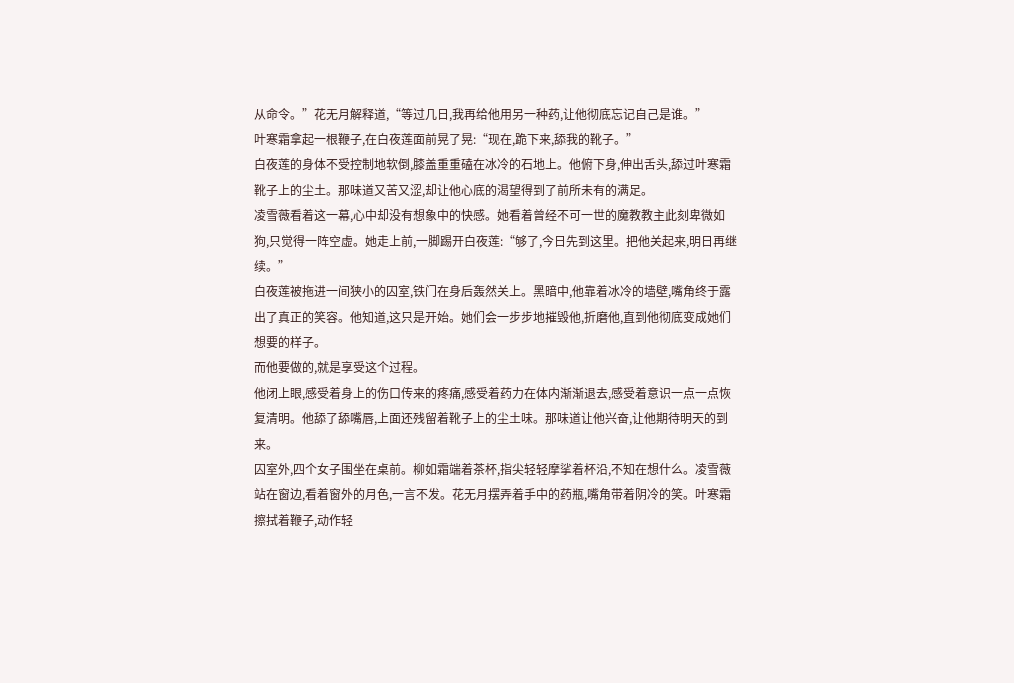从命令。”花无月解释道,“等过几日,我再给他用另一种药,让他彻底忘记自己是谁。”
叶寒霜拿起一根鞭子,在白夜莲面前晃了晃:“现在,跪下来,舔我的靴子。”
白夜莲的身体不受控制地软倒,膝盖重重磕在冰冷的石地上。他俯下身,伸出舌头,舔过叶寒霜靴子上的尘土。那味道又苦又涩,却让他心底的渴望得到了前所未有的满足。
凌雪薇看着这一幕,心中却没有想象中的快感。她看着曾经不可一世的魔教教主此刻卑微如狗,只觉得一阵空虚。她走上前,一脚踢开白夜莲:“够了,今日先到这里。把他关起来,明日再继续。”
白夜莲被拖进一间狭小的囚室,铁门在身后轰然关上。黑暗中,他靠着冰冷的墙壁,嘴角终于露出了真正的笑容。他知道,这只是开始。她们会一步步地摧毁他,折磨他,直到他彻底变成她们想要的样子。
而他要做的,就是享受这个过程。
他闭上眼,感受着身上的伤口传来的疼痛,感受着药力在体内渐渐退去,感受着意识一点一点恢复清明。他舔了舔嘴唇,上面还残留着靴子上的尘土味。那味道让他兴奋,让他期待明天的到来。
囚室外,四个女子围坐在桌前。柳如霜端着茶杯,指尖轻轻摩挲着杯沿,不知在想什么。凌雪薇站在窗边,看着窗外的月色,一言不发。花无月摆弄着手中的药瓶,嘴角带着阴冷的笑。叶寒霜擦拭着鞭子,动作轻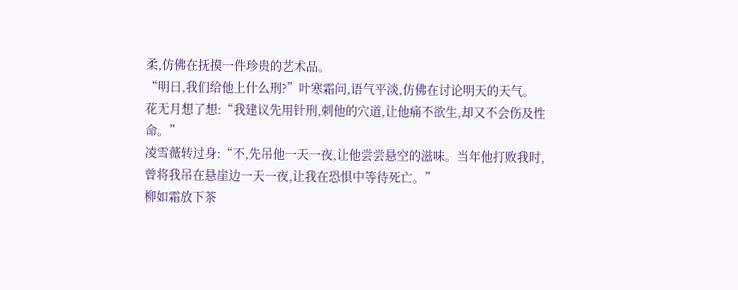柔,仿佛在抚摸一件珍贵的艺术品。
“明日,我们给他上什么刑?”叶寒霜问,语气平淡,仿佛在讨论明天的天气。
花无月想了想:“我建议先用针刑,刺他的穴道,让他痛不欲生,却又不会伤及性命。”
凌雪薇转过身:“不,先吊他一天一夜,让他尝尝悬空的滋味。当年他打败我时,曾将我吊在悬崖边一天一夜,让我在恐惧中等待死亡。”
柳如霜放下茶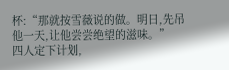杯:“那就按雪薇说的做。明日,先吊他一天,让他尝尝绝望的滋味。”
四人定下计划,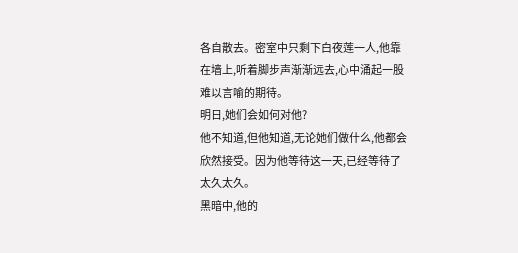各自散去。密室中只剩下白夜莲一人,他靠在墙上,听着脚步声渐渐远去,心中涌起一股难以言喻的期待。
明日,她们会如何对他?
他不知道,但他知道,无论她们做什么,他都会欣然接受。因为他等待这一天,已经等待了太久太久。
黑暗中,他的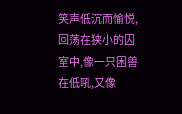笑声低沉而愉悦,回荡在狭小的囚室中,像一只困兽在低吼,又像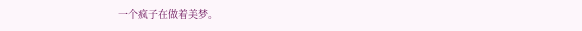一个疯子在做着美梦。